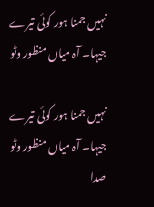نہیں جمنا ہور کوئی تیرے جیہا۔ آہ میاں منظور وٹو

نہیں جمنا ہور کوئی تیرے جیہا۔ آہ میاں منظور وٹو
صدا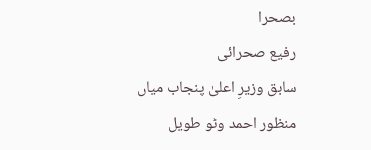بصحرا
رفیع صحرائی
سابق وزیرِ اعلیٰ پنجاب میاں منظور احمد وٹو طویل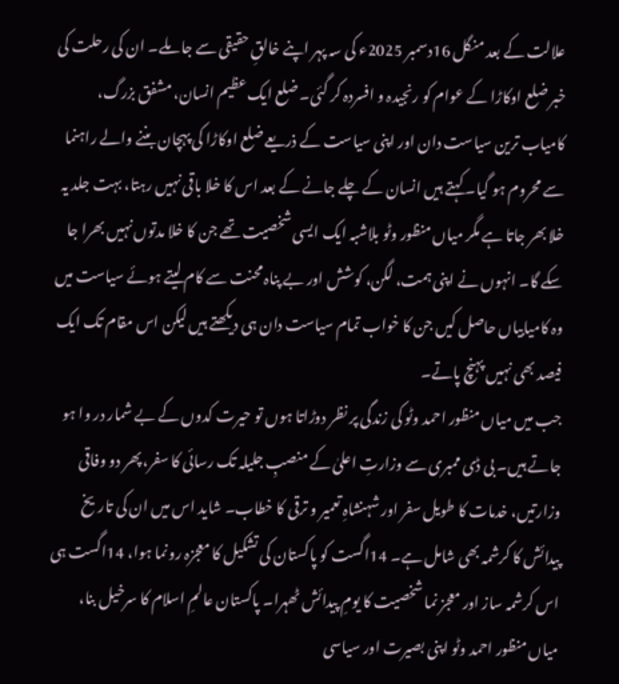علالت کے بعد منگل 16دسمبر 2025ء کی سہ پہر اپنے خالقِ حقیقی سے جا ملے۔ ان کی رحلت کی خبر ضلع اوکاڑا کے عوام کو رنجیدہ و افسردہ کر گئی۔ ضلع ایک عظیم انسان، مشفق بزرگ، کامیاب ترین سیاست دان اور اپنی سیاست کے ذریعے ضلع اوکاڑا کی پہچان بننے والے راہنما سے محروم ہو گیا۔ کہتے ہیں انسان کے چلے جانے کے بعد اس کا خلا باقی نہیں رہتا، بہت جلد یہ خلا بھر جاتا ہے مگر میاں منظور وٹو بلاشبہ ایک ایسی شخصیت تھے جن کا خلا مدتوں نہیں بھرا جا سکے گا۔ انہوں نے اپنی ہمت، لگن، کوشش اور بے پناہ محنت سے کام لیتے ہوئے سیاست میں وہ کامیابیاں حاصل کیں جن کا خواب تمام سیاست دان ہی دیکھتے ہیں لیکن اس مقام تک ایک فیصد بھی نہیں پہنچ پاتے۔
جب میں میاں منظور احمد وٹو کی زندگی پر نظر دوڑاتا ہوں تو حیرت کدوں کے بے شمار در وا ہو جاتے ہیں۔ بی ڈی ممبری سے وزارتِ اعلیٰ کے منصبِ جلیلہ تک رسائی کا سفر، پھر دو وفاقی وزارتیں، خدمات کا طویل سفر اور شہنشاہِ تعمیر و ترقی کا خطاب۔ شاید اس میں ان کی تاریخ پیدائش کا کرشمہ بھی شامل ہے۔ 14اگست کو پاکستان کی تشکیل کا معجزہ رونما ہوا، 14اگست ہی اس کرشمہ ساز اور معجز نما شخصیت کا یومِ پیدائش ٹھہرا۔ پاکستان عالمِ اسلام کا سرخیل بنا، میاں منظور احمد وٹو اپنی بصیرت اور سیاسی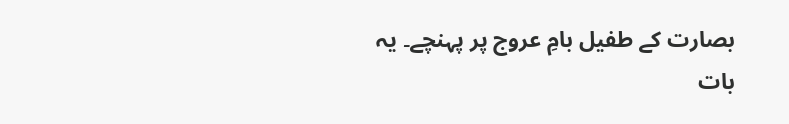بصارت کے طفیل بامِ عروج پر پہنچے۔ یہ بات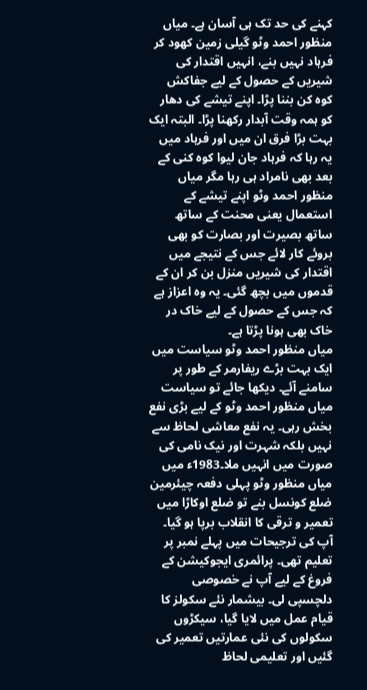کہنے کی حد تک ہی آسان ہے۔ میاں منظور احمد وٹو گیلی زمین کھود کر فرہاد نہیں بنے، انہیں اقتدار کی شیریں کے حصول کے لیے جفاکش کوہ کن بننا پڑا۔ اپنے تیشے کی دھار کو ہمہ وقت آبدار رکھنا پڑا۔ البتہ ایک بہت بڑا فرق ان میں اور فرہاد میں یہ رہا کہ فرہاد جان لیوا کوہ کنی کے بعد بھی نامراد ہی رہا مگر میاں منظور احمد وٹو اپنے تیشے کے استعمال یعنی محنت کے ساتھ ساتھ بصیرت اور بصارت کو بھی بروئے کار لائے جس کے نتیجے میں اقتدار کی شیریں منزل بن کر ان کے قدموں میں بچھ گئی۔ یہ وہ اعزاز ہے کہ جس کے حصول کے لیے خاک در خاک بھی ہونا پڑتا ہے۔
میاں منظور احمد وٹو سیاست میں ایک بہت بڑے ریفارمر کے طور پر سامنے آئے۔ دیکھا جائے تو سیاست میاں منظور احمد وٹو کے لیے بڑی نفع بخش رہی۔ یہ نفع معاشی لحاظ سے نہیں بلکہ شہرت اور نیک نامی کی صورت میں انہیں ملا۔1983ء میں میاں منظور وٹو پہلی دفعہ چیئرمین ضلع کونسل بنے تو ضلع اوکاڑا میں تعمیر و ترقی کا انقلاب برپا ہو گیا۔ آپ کی ترجیحات میں پہلے نمبر پر تعلیم تھی۔ پرائمری ایجوکیشن کے فروغ کے لیے آپ نے خصوصی دلچسپی لی۔ بیشمار نئے سکولز کا قیام عمل میں لایا گیا، سیکڑوں سکولوں کی نئی عمارتیں تعمیر کی گئیں اور تعلیمی لحاظ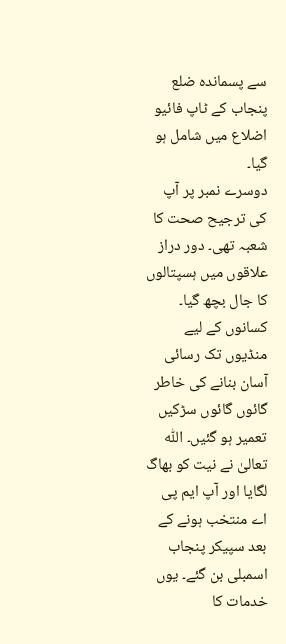سے پسماندہ ضلع پنجاب کے ٹاپ فائیو اضلاع میں شامل ہو گیا۔
دوسرے نمبر پر آپ کی ترجیح صحت کا شعبہ تھی۔ دور دراز علاقوں میں ہسپتالوں کا جال بچھ گیا۔ کسانوں کے لیے منڈیوں تک رسائی آسان بنانے کی خاطر گائوں گائوں سڑکیں تعمیر ہو گئیں۔ اللّٰہ تعالیٰ نے نیت کو بھاگ لگایا اور آپ ایم پی اے منتخب ہونے کے بعد سپیکر پنجاب اسمبلی بن گئے۔ یوں خدمات کا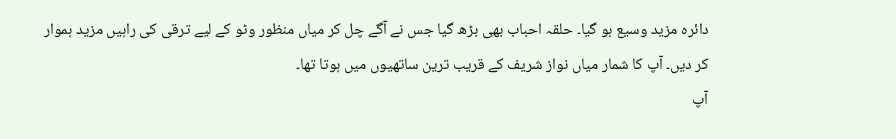دائرہ مزید وسیع ہو گیا۔ حلقہ احباب بھی بڑھ گیا جس نے آگے چل کر میاں منظور وٹو کے لیے ترقی کی راہیں مزید ہموار کر دیں۔ آپ کا شمار میاں نواز شریف کے قریب ترین ساتھیوں میں ہوتا تھا۔
آپ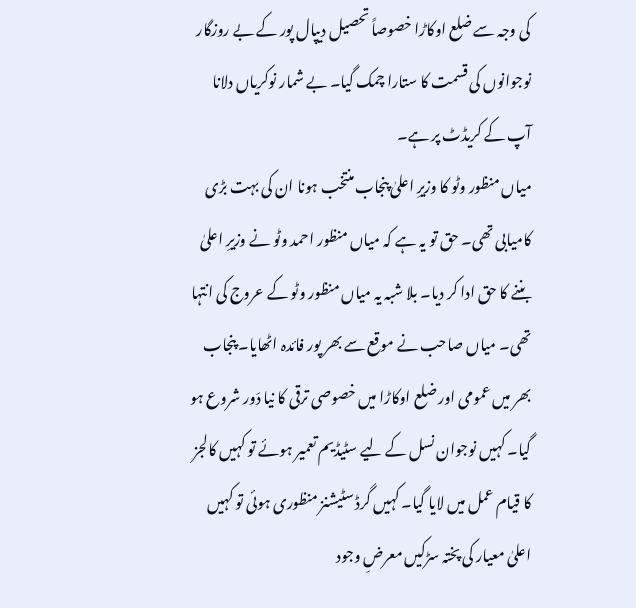کی وجہ سے ضلع اوکاڑا خصوصاً تحصیل دیپال پور کے بے روزگار نوجوانوں کی قسمت کا ستارا چمک گیا۔ بے شمار نوکریاں دلانا آپ کے کریڈٹ پر ہے۔
میاں منظور وٹو کا وزیرِ اعلیٰ پنجاب منتخب ہونا ان کی بہت بڑی کامیابی تھی۔ حق تو یہ ہے کہ میاں منظور احمد وٹو نے وزیرِ اعلیٰ بننے کا حق ادا کر دیا۔ بلا شبہ یہ میاں منظور وٹو کے عروج کی انتہا تھی۔ میاں صاحب نے موقع سے بھر پور فائدہ اٹھایا۔ پنجاب بھر میں عمومی اور ضلع اوکاڑا میں خصوصی ترقی کا نیا دَور شروع ہو گیا۔ کہیں نوجوان نسل کے لیے سٹیڈیم تعمیر ہوئے تو کہیں کالجز کا قیام عمل میں لایا گیا۔ کہیں گرڈ سٹیشنز منظوری ہوئی تو کہیں اعلیٰ معیار کی پختہ سڑکیں معرضِ وجود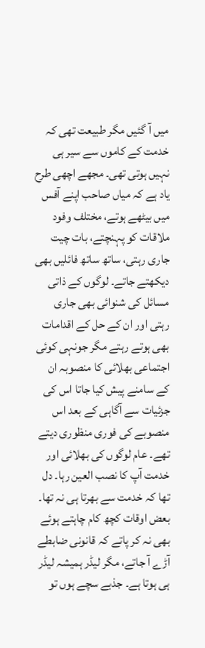میں آ گئیں مگر طبیعت تھی کہ خدمت کے کاموں سے سیر ہی نہیں ہوتی تھی۔ مجھے اچھی طرح یاد ہے کہ میاں صاحب اپنے آفس میں بیٹھے ہوتے، مختلف وفود ملاقات کو پہنچتے، بات چیت جاری رہتی، ساتھ ساتھ فائلیں بھی دیکھتے جاتے۔ لوگوں کے ذاتی مسائل کی شنوائی بھی جاری رہتی اور ان کے حل کے اقدامات بھی ہوتے رہتے مگر جونہی کوئی اجتماعی بھلائی کا منصوبہ ان کے سامنے پیش کیا جاتا اس کی جزئیات سے آگاہی کے بعد اس منصوبے کی فوری منظوری دیتے تھے۔ عام لوگوں کی بھلائی اور خدمت آپ کا نصب العین رہا۔ دل تھا کہ خدمت سے بھرتا ہی نہ تھا۔ بعض اوقات کچھ کام چاہتے ہوئے بھی نہ کر پاتے کہ قانونی ضابطے آڑے آ جاتے، مگر لیڈر ہمیشہ لیڈر ہی ہوتا ہے۔ جذبے سچے ہوں تو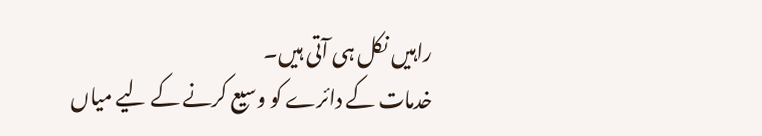راہیں نکل ہی آتی ہیں۔
خدمات کے دائرے کو وسیع کرنے کے لیے میاں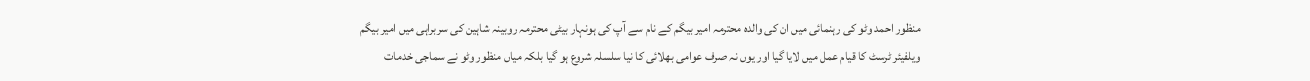منظور احمد وٹو کی رہنمائی میں ان کی والدہ محترمہ امیر بیگم کے نام سے آپ کی ہونہار بیٹی محترمہ روبینہ شاہین کی سربراہی میں امیر بیگم ویلفیئر ٹرسٹ کا قیام عمل میں لایا گیا اور یوں نہ صرف عوامی بھلائی کا نیا سلسلہ شروع ہو گیا بلکہ میاں منظور وٹو نے سماجی خدمات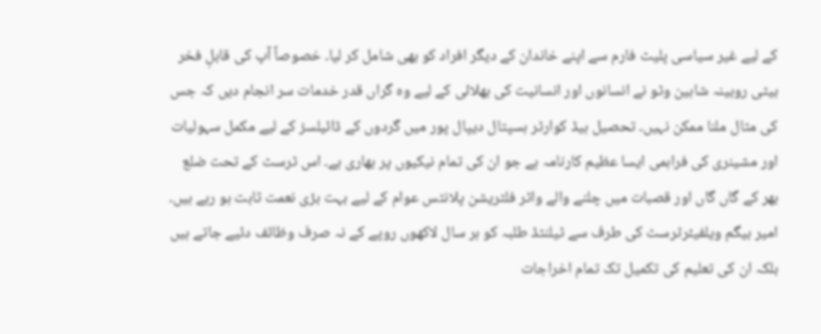کے لیے غیر سیاسی پلیٹ فارم سے اپنے خاندان کے دیگر افراد کو بھی شامل کر لیا۔ خصوصاً آپ کی قابلِ فخر بیٹی روبینہ شاہین وٹو نے انسانوں اور انسانیت کی بھلائی کے لیے وہ گراں قدر خدمات سر انجام دیں کہ جس کی مثال ملنا ممکن نہیں۔ تحصیل ہیڈ کوارٹر ہسپتال دیپال پور میں گردوں کے ڈائیلسز کے لیے مکمل سہولیات اور مشینری کی فراہمی ایسا عظیم کارنامہ ہے جو ان کی تمام نیکیوں پر بھاری ہے۔ اس ٹرسٹ کے تحت ضلع بھر کے گاں گاں اور قصبات میں چلنے والے واٹر فلٹریشن پلانٹس عوام کے لیے بہت بڑی نعمت ثابت ہو رہے ہیں۔ امیر بیگم ویلفیئرٹرسٹ کی طرف سے ٹیلنٹڈ طلبہ کو ہر سال لاکھوں روپے کے نہ صرف وظائف دئیے جاتے ہیں بلکہ ان کی تعلیم کی تکمیل تک تمام اخراجات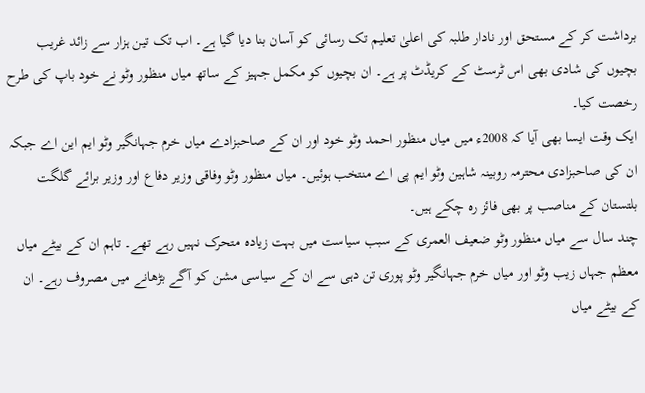برداشت کر کے مستحق اور نادار طلبہ کی اعلیٰ تعلیم تک رسائی کو آسان بنا دیا گیا ہے۔ اب تک تین ہزار سے زائد غریب بچیوں کی شادی بھی اس ٹرسٹ کے کریڈٹ پر ہے۔ ان بچیوں کو مکمل جہیز کے ساتھ میاں منظور وٹو نے خود باپ کی طرح رخصت کیا۔
ایک وقت ایسا بھی آیا کہ 2008ء میں میاں منظور احمد وٹو خود اور ان کے صاحبزادے میاں خرم جہانگیر وٹو ایم این اے جبکہ ان کی صاحبزادی محترمہ روبینہ شاہین وٹو ایم پی اے منتخب ہوئیں۔ میاں منظور وٹو وفاقی وزیر دفاع اور وزیر برائے گلگت بلتستان کے مناصب پر بھی فائز رہ چکے ہیں۔
چند سال سے میاں منظور وٹو ضعیف العمری کے سبب سیاست میں بہت زیادہ متحرک نہیں رہے تھے۔ تاہم ان کے بیٹے میاں معظم جہاں زیب وٹو اور میاں خرم جہانگیر وٹو پوری تن دہی سے ان کے سیاسی مشن کو آگے بڑھانے میں مصروف رہے۔ ان کے بیٹے میاں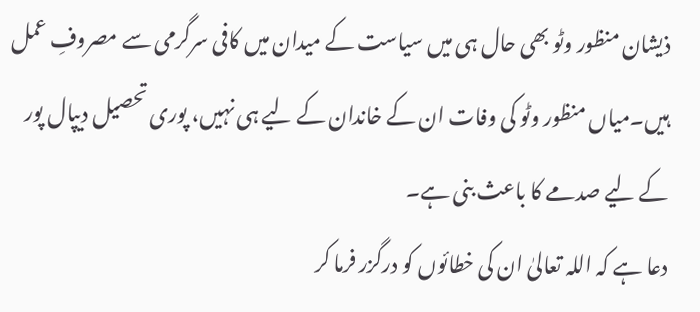ذیشان منظور وٹو بھی حال ہی میں سیاست کے میدان میں کافی سرگرمی سے مصروفِ عمل ہیں۔میاں منظور وٹو کی وفات ان کے خاندان کے لیے ہی نہیں، پوری تحصیل دیپال پور کے لیے صدمے کا باعث بنی ہے۔
دعا ہے کہ اللہ تعالیٰ ان کی خطائوں کو درگزر فرما کر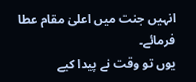انہیں جنت میں اعلیٰ مقام عطا فرمائے۔
یوں تو وقت نے پیدا کیے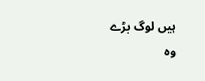ہیں لوگ بڑے
وہ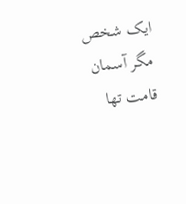ایک شخص مگر آسمان قامت تھا